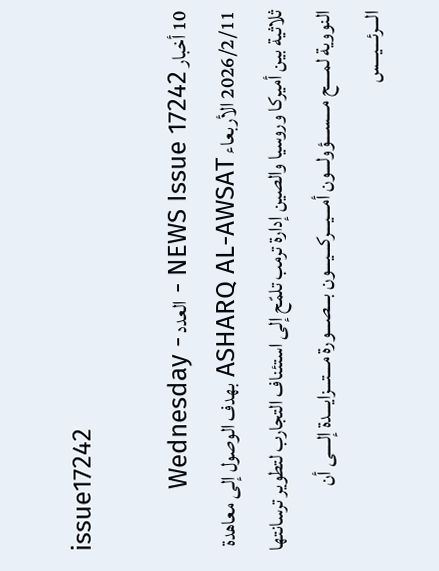issue17242

10 أخبار NEWS Issue 17242 - العدد Wednesday - 2026/2/11 الأربعاء ASHARQ AL-AWSAT بهدف الوصول إلى معاهدة ثلاثية بين أميركا وروسيا والصين إدارة ترمب تلمّح إلى استئناف التجارب لتطوير ترسانتها النووية لمــــح مـــســـؤولـــون أمـــيـــركـــيـــون بـــصـــورة مـــتـــزايـــدة إلــــى أن الـــرئـــيـــس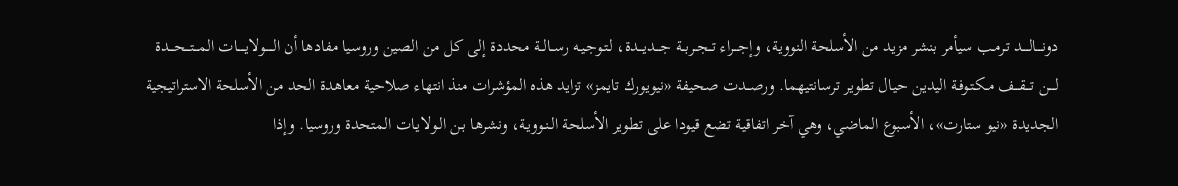دونــــالــــد تـرمـب سيأمر بنشر مزيد من الأسلحة النووية، وإجـــراء تــجــربــة جـــديـــدة، لـتـوجـيـه رســالــة محددة إلى كل من الصين وروسيا مفادها أن الـــــولايـــــات المـــتـــحـــدة لــــن تـــقـــف مـكـتـوفـة اليدين حيال تطوير ترسانتيهما. ورصــدت صحيفة «نيويورك تايمز» تزايد هذه المؤشرات منذ انتهاء صلاحية معاهدة الحد من الأسلحة الاستراتيجية الجديدة «نيو ستارت»، الأسبوع الماضي، وهي آخر اتفاقية تضع قيودا على تطوير الأسلحة الـنـوويـة، ونشرها بـن الـولايـات المتحدة وروسيا. وإذا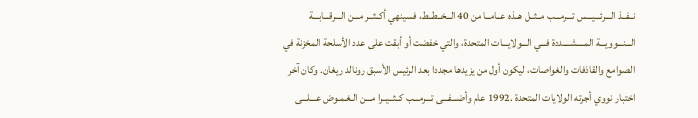نــفــذ الـــرئـــيـــس تـــرمـــب مــثــل هــذه عــامــا من 40 الــخــطــط، فسينهي أكــثــر مـــن الـــرقـــابـــة الـــنـــوويـــة المــــشــــددة فـــي الـــولايـــات المتحدة، والتي خفضت أو أبقت على عدد الأسلحة المخزنة في الصوامع والقاذفات والغواصات، ليكون أول من يزيدها مجددا بعد الرئيس الأسبق رونالد ريغان. وكان آخر اختبار نووي أجرته الولايات المتحدة .1992 عام وأضـــفـــى تـــرمـــب كــثــيــرا مـــن الـغـمـوض عـــلـــى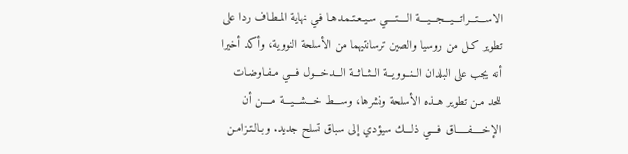الاســـتـــراتـــيـــجـــيـــة الــــتــــي سـيـعـتـمـدهـا فـي نهاية المـطـاف ردا على تطوير كـل من روسيا والصين ترسانتيهما من الأسلحة النووية، وأكد أخيرا أنه يجب على البلدان الــنــوويــة الــثــاثــة الـــدخـــول فـــي مـفـاوضـات للحد مـن تطوير هــذه الأسلحة ونشرها، وســـط خـــشـــيـــة مــــن أن الإخـــــفـــــاق فــــي ذلـــك سيؤدي إلى سباق تسلح جديد. وبـالـتـزامـن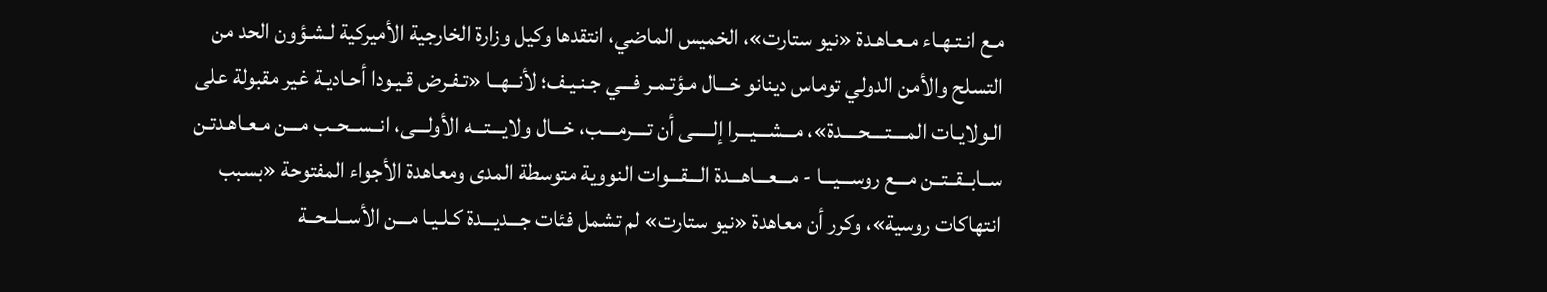مـع انـتـهـاء مـعـاهـدة «نيو ستارت»، الخميس الماضي، انتقدها وكيل وزارة الخارجية الأميركية لـشـؤون الحد من التسلح والأمن الدولي توماس دينانو خـــال مـؤتـمـر فـــي جـنـيـف؛ لأنــهــا «تـفـرض قـيـودا أحـاديـة غير مقبولة على الـولايـات المــــتــــحــــدة»، مـــشـــيـــرا إلـــــى أن تــــرمــــب، خـــال ولايـــتـــه الأولـــى، انــســحــب مـــن مـعـاهـدتـن ســابــقــتــن مـــع روســـيـــا - مـــعـــاهـــدة الـــقـــوات النووية متوسطة المدى ومعاهدة الأجواء المفتوحة «بسبب انتهاكات روسية»، وكرر أن معاهدة «نيو ستارت» لم تشمل فئات جـــديـــدة كـلـيـا مـــن الأســلــحــة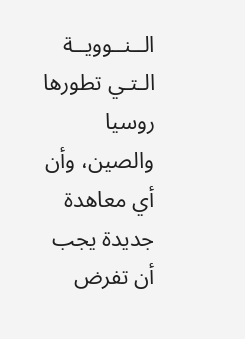الــنــوويــة الـتـي تطورها روسيا والصين، وأن أي معاهدة جديدة يجب أن تفرض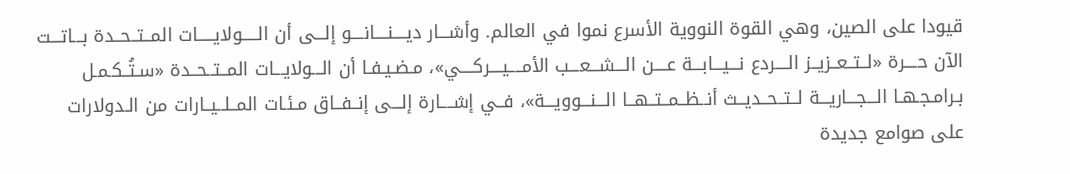قيودا على الصين، وهي القوة النووية الأسرع نموا في العالم. وأشـــار ديــــنــــانــــو إلـــى أن الـــــولايـــــات المــتــحــدة بـــاتـــت الآن حــــرة «لــتــعــزيــز الــــردع نـــيـــابـــة عــــن الـــشـــعـــب الأمــــيــــركــــي»، مـضـيـفـا أن الـــولايـــات المــتــحــدة «سـتُــكـمـل بـرامـجـهـا الـــجـــاريـــة لــتــحــديــث أنــظــمــتــهــا الـــنـــوويـــة»، فــي إشــــارة إلـــى إنــفــاق مـئـات المــلــيــارات من الـدولارات على صوامع جديدة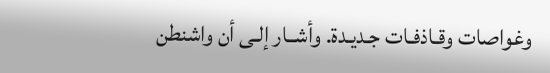وغواصات وقـاذفـات جـديـدة. وأشــار إلـى أن واشنطن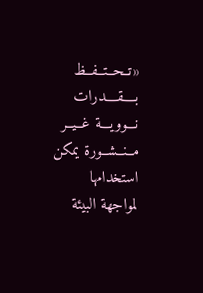«تــحــتــفــظ بــــقــــدرات نـــوويـــة غــيــر مــنــشــورة يمكن استخدامها لمواجهة البيئة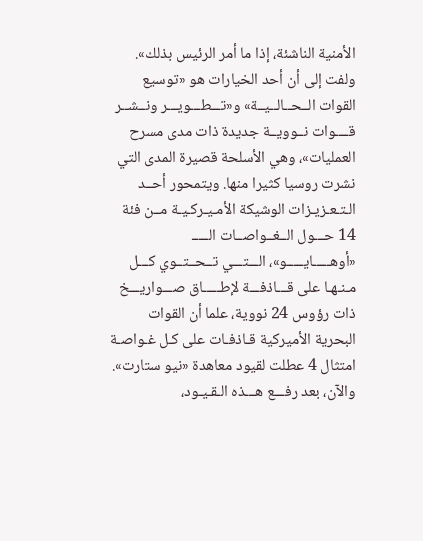الأمنية الناشئة، إذا ما أمر الرئيس بذلك». ولفت إلى أن أحد الخيارات هو «توسيع القوات الــحــالــيــة» و«تـــطـــويـــر ونــشــر قــــوات نــوويــة جديدة ذات مدى مسرح العمليات»، وهي الأسلحة قصيرة المدى التي نشرت روسيا كثيرا منها. ويتمحور أحــد الـتـعـزيـزات الوشيكة الأمـيـركـيـة مــن فئة 14 حـــول الــغــواصــات الـــــ «أوهـــــايـــــو»، الـــتـــي تــحــتــوي كـــل مـنـهـا على قـــاذفـــة لإطـــــاق صـــواريـــخ ذات رؤوس 24 نووية، علما أن القوات البحرية الأميركية قـاذفـات على كـل غـواصـة امتثال 4 عطلت لقيود معاهدة «نيو ستارت». والآن، بعد رفـــع هـــذه الـقـيـود،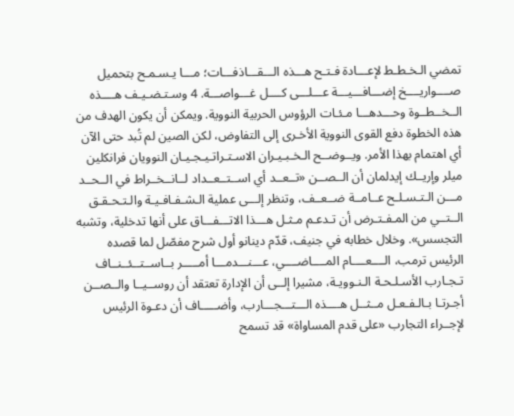تمضي الـخـطـط لإعـــادة فـتـح هـــذه الـــقـــاذفـــات؛ مـــا يـسـمـح بتحميل صــــواريــــخ إضـــافـــيـــة عـــلـــى كــــل غـــواصـــة. 4 وسـتـضـيـف هــــذه الــخــطــوة وحـــدهـــا مـئـات الرؤوس الحربية النووية. ويمكن أن يكون الهدف من هذه الخطوة دفع القوى النووية الأخـرى إلى التفاوض، لكن الصين لم تُبد حتى الآن أي اهتمام بهذا الأمر. ويــوضــح الـخـبـيـران الاسـتـراتـيـجـيـان النوويان فرانكلين ميلر وإريــك إيدلمان أن الــصــن «تــعــد أي اســتــعــداد لــانــخــراط في الــحــد مـــن الـتـسـلـح عــامــة ضــعــف، وتنظر إلـــى عملية الـشـفـافـيـة والـتـحـقـق الــتــي من المـفـتـرض أن تـدعـم مـثـل هـــذا الاتـــفـــاق على أنها تدخلية، وتشبه التجسس». وخلال خطابه في جنيف، قدّم دينانو أول شرح مفصّل لما قصده الرئيس ترمب، الــــعــــام المــــاضــــي، عـــنـــدمـــا أمـــــر بــاســتــئــنــاف تـجـارب الأسـلـحـة الـنـوويـة، مشيرا إلــى أن الإدارة تعتقد أن روســيــا والــصــن أجـرتـا بـالـفـعـل مــثــل هــــذه الـــتـــجـــارب، وأضـــــاف أن دعـوة الرئيس لإجــراء التجارب «على قدم المساواة» قد تسمح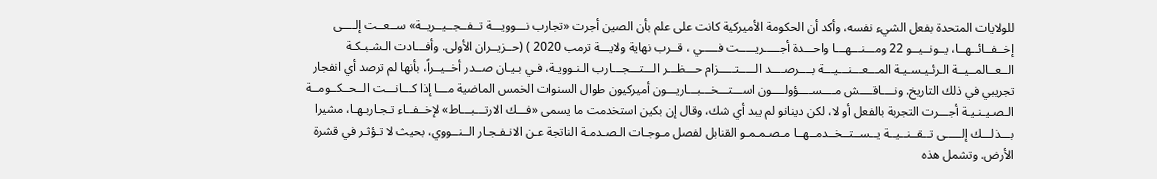للولايات المتحدة بفعل الشيء نفسه، وأكد أن الحكومة الأميركية كانت على علم بأن الصين أجرت «تجارب نـــوويـــة تــفــجــيــريــة» ســعــت إلــــى إخــفــائــهــا، يــونــيــو 22 ومـــنـــهـــا واحـــدة أجـــــريـــــت فـــــي ، قــرب نهاية ولايـــة ترمب 2020 ) (حــزيــران الأولى. وأفـــادت الـشـبـكـة الــعــالمــيــة الـرئـيـسـيـة المـــعـــنـــيـــة بــــرصــــد الـــــتـــــزام حـــظـــر الـــتـــجـــارب الـنـوويـة، فـي بـيـان صــدر أخــيــراً، بأنها لم ترصد أي انفجار تجريبي في ذلك التاريخ. ونــــاقــــش مــــســــؤولــــون اســـتـــخـــبـــاريـــون أميركيون طوال السنوات الخمس الماضية مـــا إذا كـــانـــت الــحــكــومــة الـصـيـنـيـة أجـــرت التجربة بالفعل أو لا، لكن دينانو لم يبد أي شك، وقال إن بكين استخدمت ما يسمى «فـــك الارتـــبـــاط» لإخــفــاء تـجـاربـهـا، مشيرا بـــذلـــك إلـــــى تــقــنــيــة يــســتــخــدمــهــا مـصـمـمـو القنابل لفصل مـوجـات الـصـدمـة الناتجة عـن الانـفـجـار الــنــووي، بحيث لا تـؤثـر في قشرة الأرض. وتشمل هذه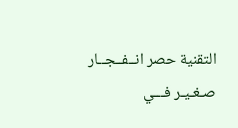التقنية حصر انــفــجــار صـغـيـر فـــي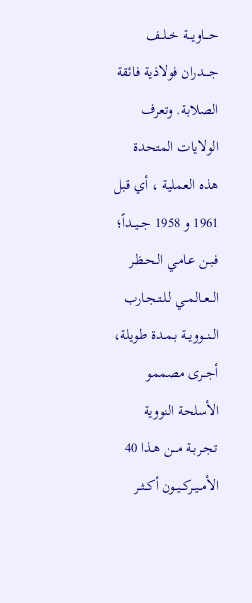حـــاويـــة خــلــف جــــدران فولاذية فائقة الصلابة. وتعرف الولايات المتحدة هذه العملية ، أي قبل 1961 و 1958 جــيــداً؛ فـبـن عـامـي الـحـظـر الــعــالمــي لـلـتـجـارب الــنــوويــة بـمـدة طويلة، أجــرى مصممو الأسلحة النووية تـجـربـة مـــن هـذا 40 الأمــيــركــيــون أكــثــر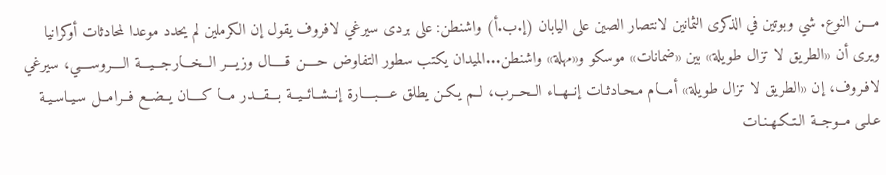مـــن النوع. شي وبوتين في الذكرى الثمانين لانتصار الصين على اليابان (إ.ب.أ) واشنطن: على بردى سيرغي لافروف يقول إن الكرملين لم يحدد موعدا لمحادثات أوكرانيا ويرى أن «الطريق لا تزال طويلة» بين «ضمانات» موسكو و«مهلة» واشنطن...الميدان يكتب سطور التفاوض حــــن قـــــال وزيـــر الـــخـــارجـــيـــة الــــروســــي، سيرغي لافـروف، إن «الطريق لا تزال طويلة» أمـــام مـحـادثـات إنــهــاء الــحــرب، لــم يـكـن يطلق عــــبــــارة إنــشــائــيــة بـــقـــدر مـــا كــــان يــضــع فــرامــل سـيـاسـيـة عـلـى مــوجــة الـتـكـهـنـات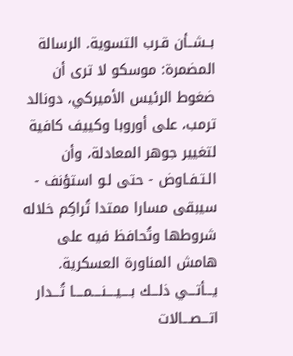بــشــأن قـرب التسوية. الرسالة المضمرة: موسكو لا ترى أن ضغوط الرئيس الأميركي، دونالد ترمب، على أوروبا وكييف كافية لتغيير جوهر المعادلة، وأن الـتـفـاوض - حتى لـو استؤنف - سيبقى مسارا ممتدا تُراكِم خلاله شروطها وتُحافظ فيه على هامش المناورة العسكرية. يـــأتـــي ذلـــك بــــيــــنــــمــــا تُـــدار اتـــصـــالات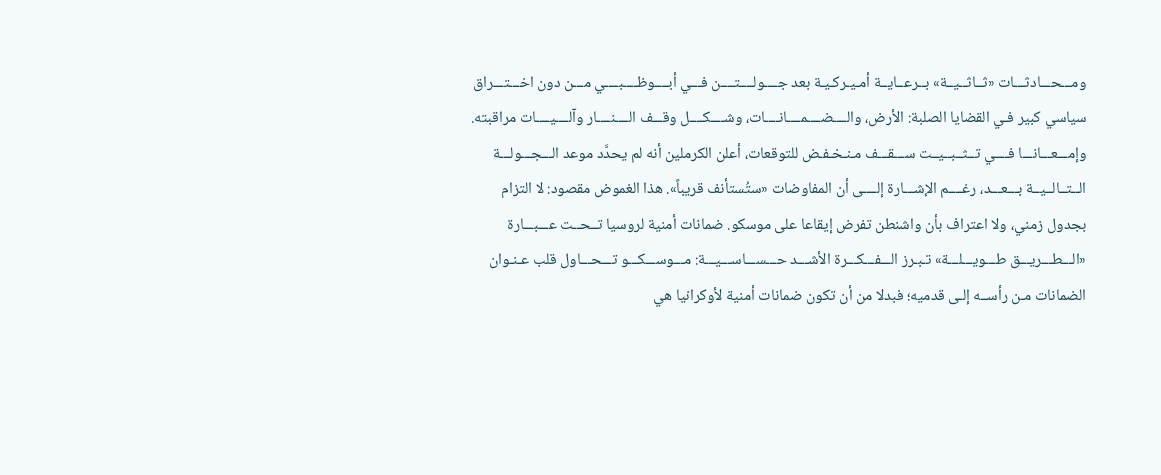ومـــحـــادثـــات «ثــاثــيــة» بــرعــايــة أمـيـركـيـة بعد جــــولــــتــــن فـــي أبــــوظــــبــــي مـــن دون اخـــتـــراق سياسي كبير فـي القضايا الصلبة: الأرض، والــــضــــمــــانــــات، وشــــكــــل وقـــف الــــنــــار وآلــــيــــات مراقبته. وإمـــعـــانـــا فــــي تــثــبــيــت ســـقـــف مـنـخـفـض للتوقعات، أعلن الكرملين أنه لم يحدَّد موعد الـــجـــولـــة الــتــالــيــة بـــعـــد، رغــــم الإشـــارة إلــــى أن المفاوضات «ستُستأنف قريباً». هذا الغموض مقصود: لا التزام بجدول زمني، ولا اعتراف بأن واشنطن تفرض إيقاعا على موسكو. ضمانات أمنية لروسيا تــحــت عـــبـــارة «الـــطـــريـــق طـــويـــلـــة» تـبـرز الـــفـــكـــرة الأشـــد حـــســـاســـيـــة: مـــوســـكـــو تـــحـــاول قلب عـنـوان الضمانات مـن رأســه إلـى قدميه؛ فبدلا من أن تكون ضمانات أمنية لأوكرانيا هي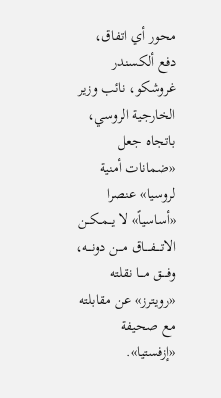محور أي اتفاق، دفع ألكسندر غروشكو، نائب وزير الخارجية الروسي، باتجاه جعل «ضمانات أمنية لروسيا» عنصرا «أساسياً» لا يــمــكــن الاتــــفــــاق مـــن دونـــه، وفــــق مـــا نقلته «رويترز» عن مقابلته مع صحيفة «إزفستيا».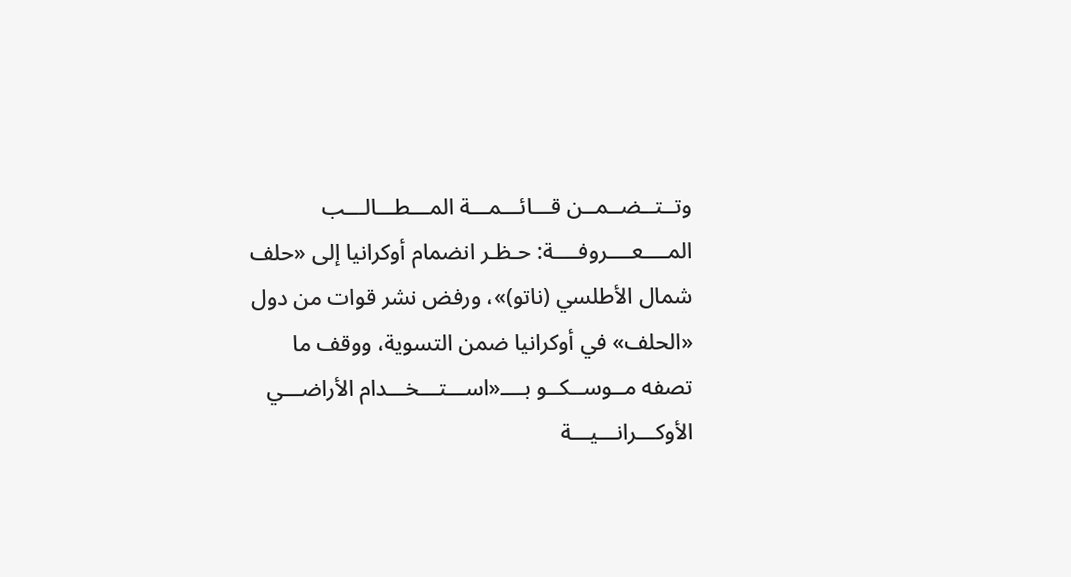وتــتــضــمــن قـــائـــمـــة المـــطـــالـــب المــــعــــروفــــة: حـظـر انضمام أوكرانيا إلى «حلف شمال الأطلسي (ناتو)»، ورفض نشر قوات من دول «الحلف» في أوكرانيا ضمن التسوية، ووقف ما تصفه مــوســكــو بــــ«اســـتـــخـــدام الأراضـــي الأوكـــرانـــيـــة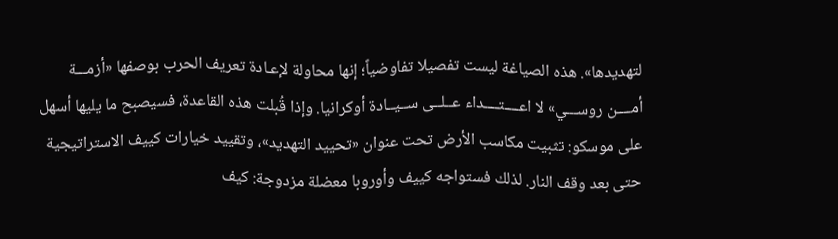لتهديدها». هذه الصياغة ليست تفصيلا تفاوضياً؛ إنها محاولة لإعـادة تعريف الحرب بوصفها «أزمـــة أمــــن روســـي» لا اعــــتــــداء عــلــى ســيــادة أوكرانيا. وإذا قُبلت هذه القاعدة، فسيصبح ما يليها أسهل على موسكو: تثبيت مكاسب الأرض تحت عنوان «تحييد التهديد»، وتقييد خيارات كييف الاستراتيجية حتى بعد وقف النار. لذلك فستواجه كييف وأوروبا معضلة مزدوجة: كيف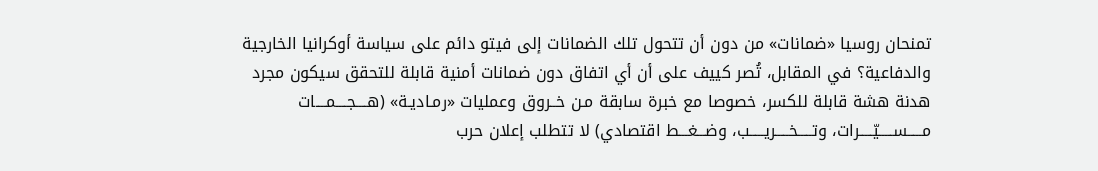تمنحان روسيا «ضمانات» من دون أن تتحول تلك الضمانات إلى فيتو دائم على سياسة أوكرانيا الخارجية والدفاعية؟ في المقابل، تُصر كييف على أن أي اتفاق دون ضمانات أمنية قابلة للتحقق سيكون مجرد هدنة هشة قابلة للكسر، خصوصا مع خبرة سابقة مـن خــروق وعمليات «رمـاديـة» (هــــجــــمــــات مـــــســـــيّـــــرات، وتـــــخـــــريـــــب، وضـــغـــط اقتصادي) لا تتطلب إعلان حرب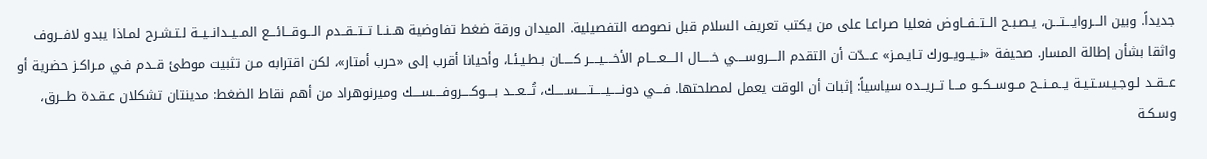جديداً. وبين الـــروايـــتـــن، يـصـبـح الــتــفــاوض فعليا صـراعـا على من يكتب تعريف السلام قبل نصوصه التفصيلية. الميدان ورقة ضغط تفاوضية هــنــا تــتــقــدم الـــوقـــائـــع المــيــدانــيــة لـتـشـرح لمـاذا يبدو لافــروف واثقا بشأن إطالة المسار. صحيفة «نــيــويــورك تـايـمـز» عـــدّت أن التقدم الــــروســــي خـــــال الــــعــــام الأخــــيــــر كـــــان بـطـيـئـا، وأحيانا أقرب إلى «حرب أمتار»، لكن اقترابه مـن تثبيت موطئ قــدم فـي مـراكـز حضرية أو عــقــد لـوجـيـسـتـيـة يــمــنــح مــوســكــو مـــا تــريــده سياسياً: إثبات أن الوقت يعمل لمصلحتها. فـــي دونـــــيـــــتـــــســـــك، تُـــعـــد بــــوكــــروفــــســــك وميرنوهراد من أهم نقاط الضغط: مدينتان تشكلان عـقـدة طـــرق، وسـكـة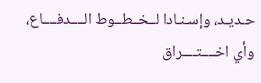حـديـد، وإسـنـادا لــخــطــوط الــــدفــــاع، وأي اخــــتــــراق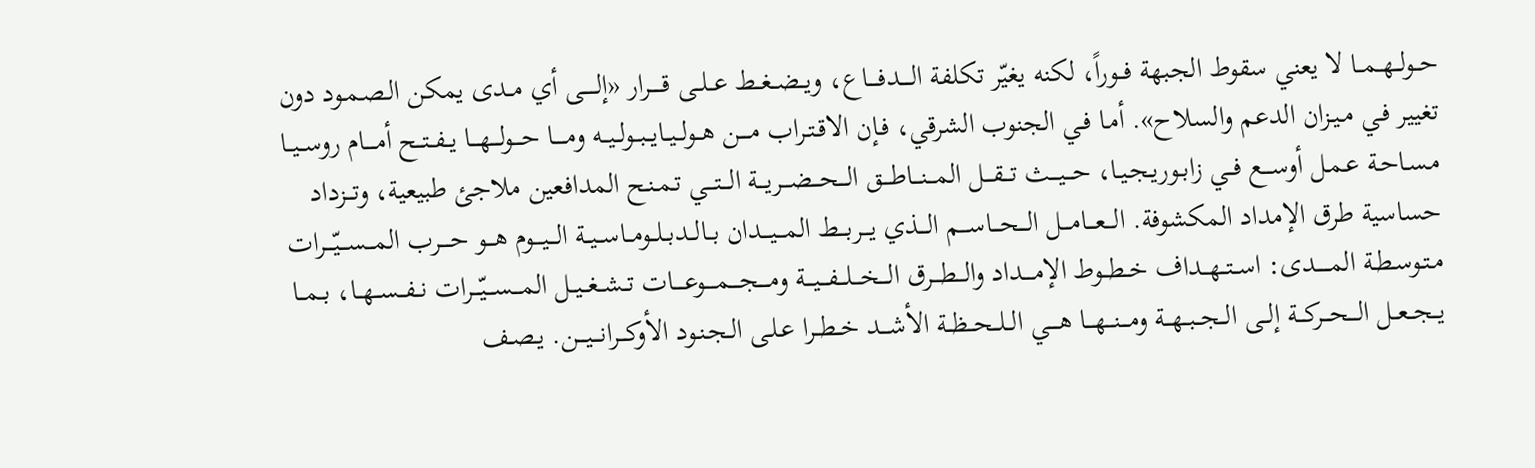حــولــهــمــا لا يعني سقوط الجبهة فــوراً، لكنه يغيّر تكلفة الــــدفــــاع، ويــضــغــط عــلــى قـــــرار «إلـــــى أي مــدى يمكن الـصـمـود دون تغيير فـي مـيـزان الدعم والسلاح». أمـا فـي الجنوب الشرقي، فـإن الاقـتـراب مــــن هــولــيــايــبــولــيــه ومـــــا حـــولـــهـــا يــفــتــح أمــــام روســيــا مـسـاحـة عـمـل أوســـع فــي زابـوريـجـيـا، حـــيـــث تـــقـــل المـــنـــاطـــق الـــحـــضـــريـــة الـــتـــي تـمـنـح المدافعين ملاجئ طبيعية، وتـــزداد حساسية طرق الإمداد المكشوفة. الـــعـــامـــل الـــحـــاســـم الـــذي يـــربـــط المـــيـــدان بــالــدبــلــومــاســيــة الـــيـــوم هـــو حــــرب المـــســـيّـــرات مـتـوسـطـة المـــــدى: اســتــهــداف خــطــوط الإمــــداد والـــطـــرق الـــخـــلـــفـــيـــة ومــــجــــمــــوعــــات تــشــغــيــل المـــســـيّـــرات نــفــســهــا، بــمــا يــجــعــل الـــحـــركـــة إلــى الــجــبــهــة ومـــنـــهـــا هــــي الــلــحــظــة الأشـــد خــطــرا عـلـى الـجـنـود الأوكـــرانـــيـــن. يـصـف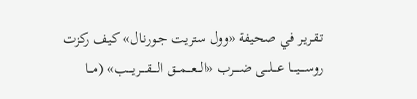تـقـريـر في صحيفة «وول ستريت جـورنـال» كيف ركزت روســــيــــا عـــلـــى ضـــــرب «الـــعـــمـــق الــــقــــريــــب» (مـــا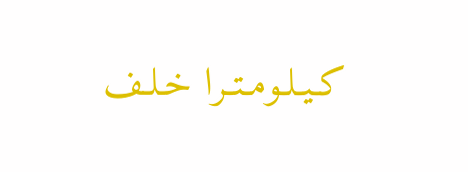كـيـلـومـتـرا خـلـف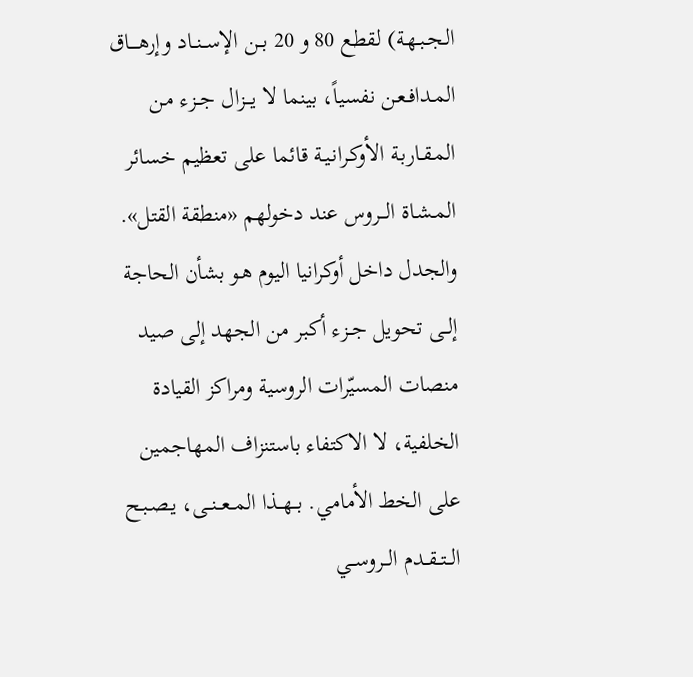الـجـبـهـة) لقطع 80 و 20 بــن الإســنــاد وإرهــــاق المـدافـعـن نفسياً، بينما لا يـــزال جــزء مـن المـقـاربـة الأوكـرانـيـة قائما على تعظيم خسائر المـشـاة الـــروس عند دخولهم «منطقة القتل». والجدل داخل أوكرانيا اليوم هـو بشأن الحاجة إلــى تحويل جــزء أكبر من الجهد إلى صيد منصات المسيّرات الروسية ومراكز القيادة الخلفية، لا الاكتفاء باستنزاف المهاجمين على الخط الأمامي. بــهــذا المــعــنــى، يـصـبـح الــتــقــدم الــروســي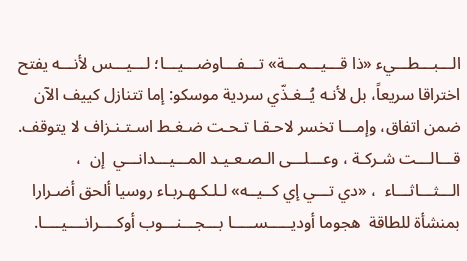الـــبـــطـــيء «ذا قـــيـــمـــة» تـــفـــاوضـــيـــا؛ لـــيـــس لأنـــه يفتح اختراقا سريعاً، بل لأنـه يُــغـذّي سردية موسكو: إما تتنازل كييف الآن ضمن اتفاق، وإمـــا تخسر لاحـقـا تـحـت ضـغـط اسـتـنـزاف لا يتوقف. قـــالـــت شـركـة ، وعـــلـــى الـصـعـيـد المـــيـــدانـــي  إن  ، الـــثـــاثـــاء ‌ ، «دي تـــي إي كــيــه» لـلـكـهـربـاء روسيا ألحق أضـرارا بمنشأة للطاقة ‌ هجوما أوديـــــســـــا بـــجـــنـــوب أوكــــرانــــيــــا.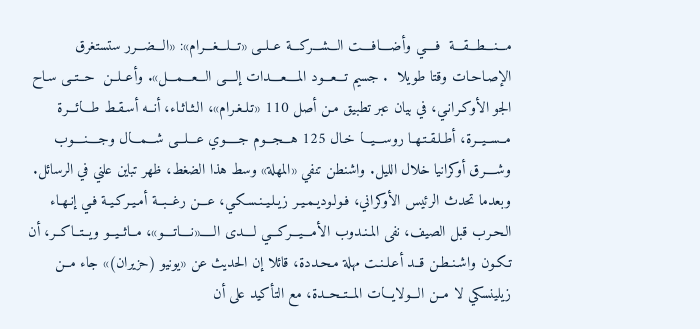مـــنـــطـــقـــة  فــــي وأضــــافــــت الـــشـــركـــة عــلــى «تـــلـــغـــرام»: «الـــضـــرر ستستغرق الإصـاحـات وقتا طويلا  . جسيم تـــعـــود المــــعــــدات إلــــى الـــعـــمـــل». وأعــلــن  حــتــى سـاح الجو الأوكـرانـي، في بيان عبر تطبيق مـن أصل 110 «تـلـغـرام»، الـثـاثـاء، أنــه أسـقـط طـــائـــرة مــســيــرة، أطـلـقـتـهـا روســـيـــا خـال 125 هـــجـــوم جـــــوي عـــلـــى شـــمـــال وجــــنــــوب وشــــرق أوكرانيا خلال الليل. واشنطن تنفي «المهلة» وسط هذا الضغط، ظهر تباين علني في الرسائل. وبعدما تحدث الرئيس الأوكراني، فـولـوديـمـيـر زيـلـيـنـسـكـي، عـــن رغــبــة أمـيـركـيـة فـي إنـهـاء الـحـرب قبل الصيف، نفى المـنـدوب الأمـــيـــركـــي لــــدى الـــــ«نــــاتــــو»، مــاثــيــو ويــتــاكــر، أن تـكـون واشـنـطـن قــد أعـلـنـت مهلة مـحـددة، قائلا إن الحديث عن «يونيو (حزيران)» جاء مــن زيلينسكي لا مــن الـــولايـــات المــتــحــدة، مع التأكيد على أن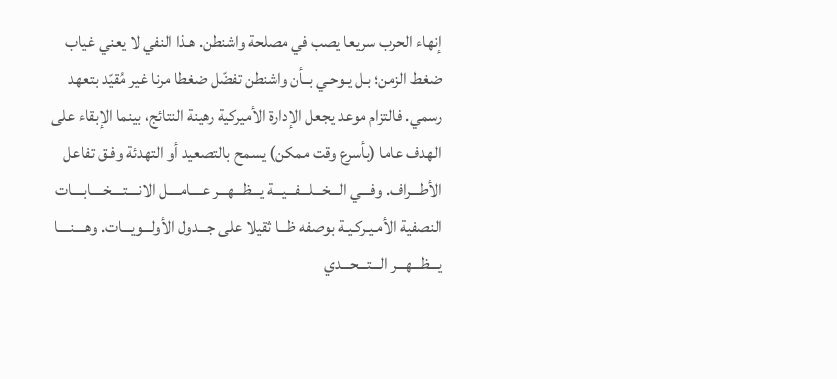إنهاء الحرب سريعا يصب في مصلحة واشنطن. هـذا النفي لا يعني غياب ضغط الزمن؛ بـل يـوحـي بــأن واشنطن تفضّل ضغطا مرنا غير مُقيّد بتعهد رسمي. فالتزام موعد يجعل الإدارة الأميركية رهينة النتائج، بينما الإبقاء على الهدف عاما (بأسرع وقت ممكن) يسمح بالتصعيد أو التهدئة وفـق تفاعل الأطـــراف. وفـــي الـــخـــلـــفـــيـــة يـــظـــهـــر عــــامــــل الانــــتــــخــــابــــات النصفية الأمـيـركـيـة بوصفه ظـــا ثقيلا على جـــدول الأولـــويـــات. وهــــنــــا يـــظـــهـــر الـــتـــحـــدي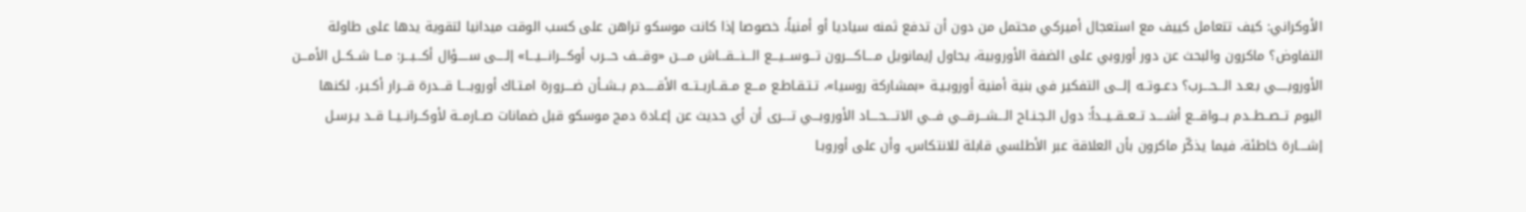الأوكراني: كيف تتعامل كييف مع استعجال أميركي محتمل من دون أن تدفع ثمنه سياديا أو أمنياً، خصوصا إذا كانت موسكو تراهن على كسب الوقت ميدانيا لتقوية يدها على طاولة التفاوض؟ ماكرون والبحث عن دور أوروبي على الضفة الأوروبية، يحاول إيمانويل مــــاكــــرون تـــوســـيـــع الـــنـــقـــاش مــــن «وقـــف حـــرب أوكـــرانـــيـــا» إلــــى ســـــؤال أكـــبـــر: مـــا شــكــل الأمـــن الأوروبـــــي بـعـد الـــحـــرب؟ دعــوتــه إلـــى التفكير في بنية أمنية أوروبـيـة «بمشاركة روسيا»، تـتـقـاطـع مـــع مــقــاربــتــه الأقـــــدم بــشــأن ضــــرورة امـتـاك أوروبــــا قـــدرة قـــرار أكـبـر، لكنها اليوم تــصــطــدم بـــواقـــع أشــــد تــعــقــيــداً: دول الـجـنـاح الـــشـــرقـــي فـــي الاتــــحــــاد الأوروبـــي تــــرى أن أي حديث عن إعـادة دمج موسكو قبل ضمانات صــارمــة لأوكــرانــيــا قــد يـرسـل إشــــارة خاطئة، فيما يذكّر ماكرون بأن العلاقة عبر الأطلسي قابلة للانتكاس، وأن على أوروبـا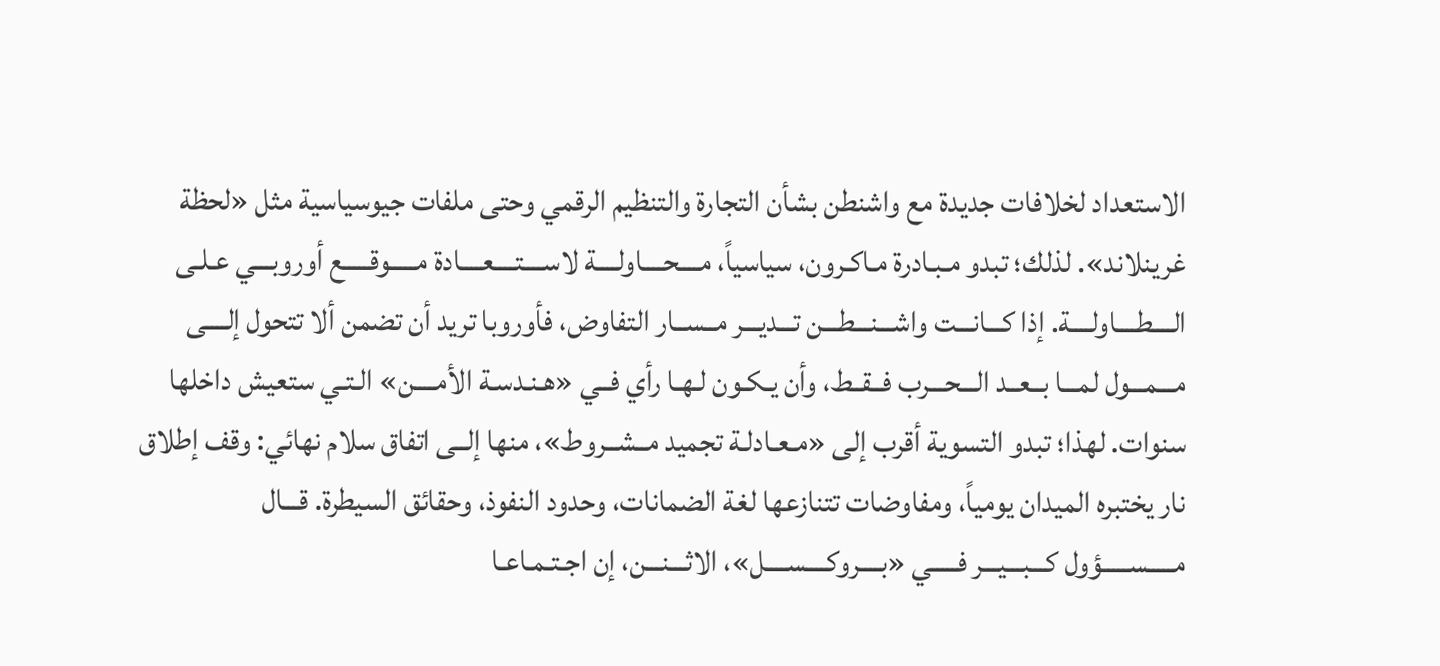الاستعداد لخلافات جديدة مع واشنطن بشأن التجارة والتنظيم الرقمي وحتى ملفات جيوسياسية مثل «لحظة غرينلاند». لذلك؛ تبدو مـبـادرة مـاكـرون، سياسياً، مــــحــــاولــــة لاســــتــــعــــادة مـــــوقـــــع أوروبـــي عـلـى الــــطــــاولــــة. إذا كـــانـــت واشـــنـــطـــن تـــديـــر مــســار التفاوض، فأوروبا تريد أن تضمن ألا تتحول إلــــى مـــمـــول لمـــا بــعــد الـــحـــرب فــقــط، وأن يـكـون لـهـا رأي فــي «هـنـدسـة الأمــــن» الـتـي ستعيش داخلها سنوات. لهذا؛ تبدو التسوية أقرب إلى «مـعـادلـة تجميد مــشــروط»، منها إلــى اتفاق سلام نهائي: وقف إطلاق نار يختبره الميدان يومياً، ومفاوضات تتنازعها لغة الضمانات، وحدود النفوذ، وحقائق السيطرة. قـــال مـــــســـــؤول كـــبـــيـــر فـــــي «بــــروكــــســــل»، الاثـــنـــن، إن اجـتـمـاعـا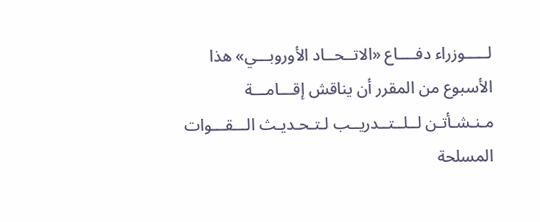لـــــوزراء دفــــاع «الاتــحــاد الأوروبـــي» هذا الأسبوع من المقرر أن يناقش إقـــامـــة مـنـشـأتـن لــلــتــدريــب لـتـحـديـث الـــقـــوات المسلحة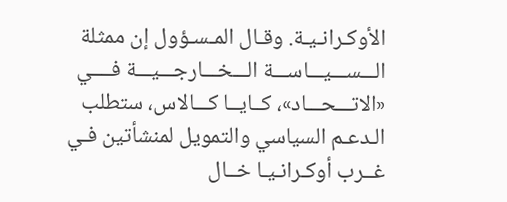الأوكـرانـيـة. وقـال المـسـؤول إن ممثلة الـــســـيـــاســـة الـــخـــارجـــيـــة فــــي «الاتـــحـــاد»، كــايــا كـــالاس، ستطلب الـدعـم السياسي والتمويل لمنشأتين فـي غــرب أوكـرانـيـا خــال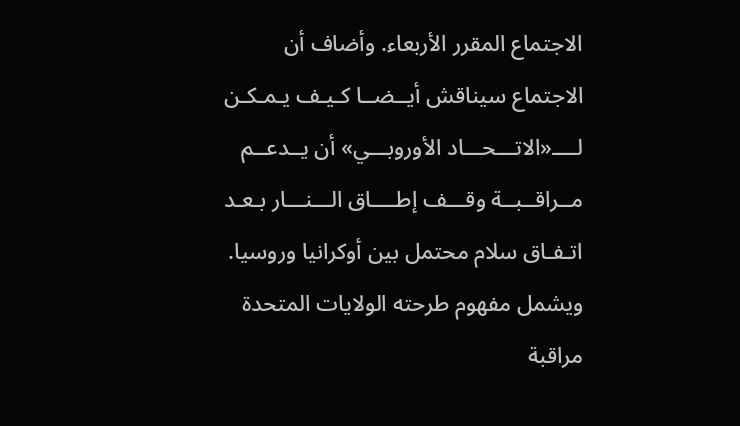الاجتماع المقرر الأربعاء. وأضاف أن الاجتماع سيناقش أيــضــا كـيـف يـمـكـن لــــ«الاتـــحـــاد الأوروبـــي» أن يــدعــم مــراقــبــة وقـــف إطــــاق الـــنـــار بـعـد اتـفـاق سلام محتمل بين أوكرانيا وروسيا. ويشمل مفهوم طرحته الولايات المتحدة مراقبة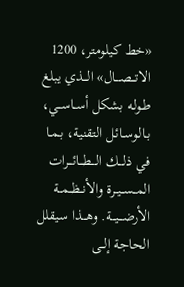«خط كيلومتر، 1200 الاتـــصـــال» الـــذي يبلغ طـولـه بشكل أســاســي، بـالـوسـائـل التقنية، بـمـا في ذلـــك الـــطـــائـــرات المــســيــرة والأنــظــمــة الأرضـــيـــة. وهـــذا سيقلل الحاجة إلــى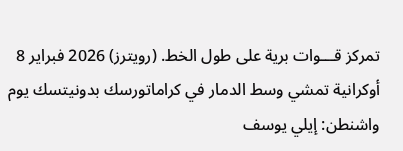تمركز قـــوات برية على طول الخط. (رويترز) 2026 فبراير 8 أوكرانية تمشي وسط الدمار في كراماتورسك بدونيتسك يوم واشنطن: إيلي يوسف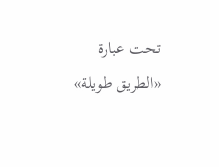تحت عبارة «الطريق طويلة»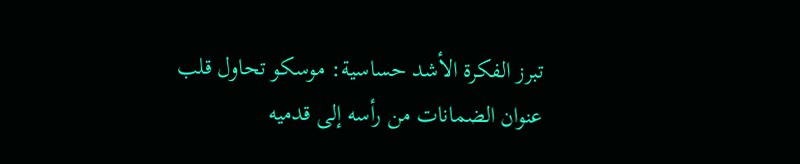تبرز الفكرة الأشد حساسية: موسكو تحاول قلب عنوان الضمانات من رأسه إلى قدميه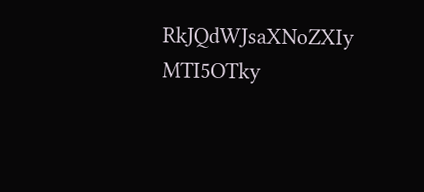RkJQdWJsaXNoZXIy MTI5OTky